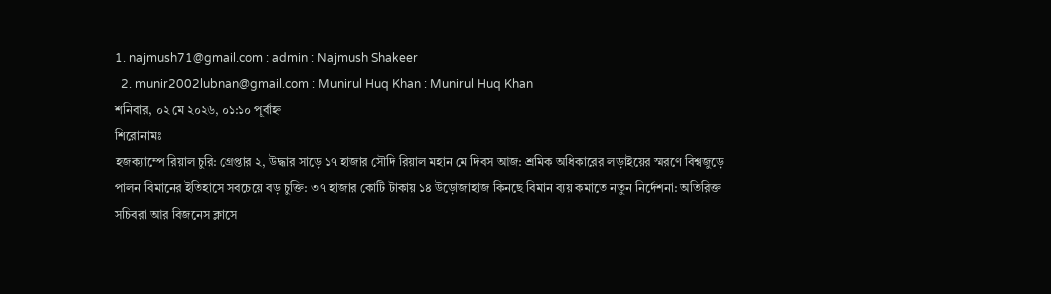1. najmush71@gmail.com : admin : Najmush Shakeer
  2. munir2002lubnan@gmail.com : Munirul Huq Khan : Munirul Huq Khan
শনিবার, ০২ মে ২০২৬, ০১:১০ পূর্বাহ্ন
শিরোনামঃ
হজক্যাম্পে রিয়াল চুরি: গ্রেপ্তার ২, উদ্ধার সাড়ে ১৭ হাজার সৌদি রিয়াল মহান মে দিবস আজ: শ্রমিক অধিকারের লড়াইয়ের স্মরণে বিশ্বজুড়ে পালন বিমানের ইতিহাসে সবচেয়ে বড় চুক্তি: ৩৭ হাজার কোটি টাকায় ১৪ উড়োজাহাজ কিনছে বিমান ব্যয় কমাতে নতুন নির্দেশনা: অতিরিক্ত সচিবরা আর বিজনেস ক্লাসে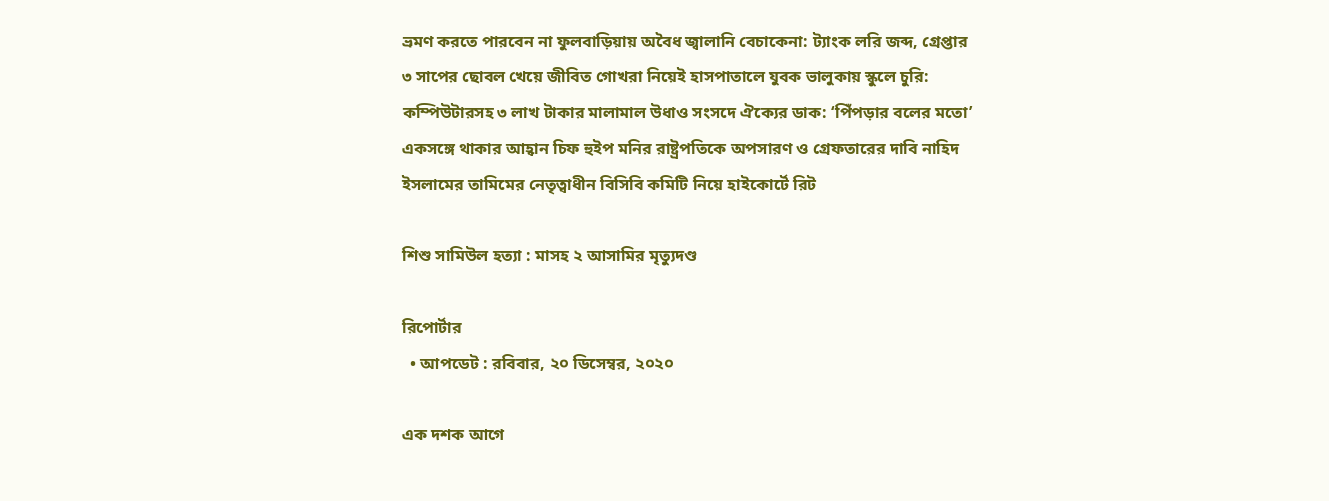ভ্রমণ করতে পারবেন না ফুলবাড়িয়ায় অবৈধ জ্বালানি বেচাকেনা: ট্যাংক লরি জব্দ, গ্রেপ্তার ৩ সাপের ছোবল খেয়ে জীবিত গোখরা নিয়েই হাসপাতালে যুবক ভালুকায় স্কুলে চুরি: কম্পিউটারসহ ৩ লাখ টাকার মালামাল উধাও সংসদে ঐক্যের ডাক: ‘পিঁপড়ার বলের মতো’ একসঙ্গে থাকার আহ্বান চিফ হুইপ মনির রাষ্ট্রপতিকে অপসারণ ও গ্রেফতারের দাবি নাহিদ ইসলামের তামিমের নেতৃত্বাধীন বিসিবি কমিটি নিয়ে হাইকোর্টে রিট

শিশু সামিউল হত্যা : মাসহ ২ আসামির মৃত্যুদণ্ড

রিপোর্টার
  • আপডেট : রবিবার, ২০ ডিসেম্বর, ২০২০

এক দশক আগে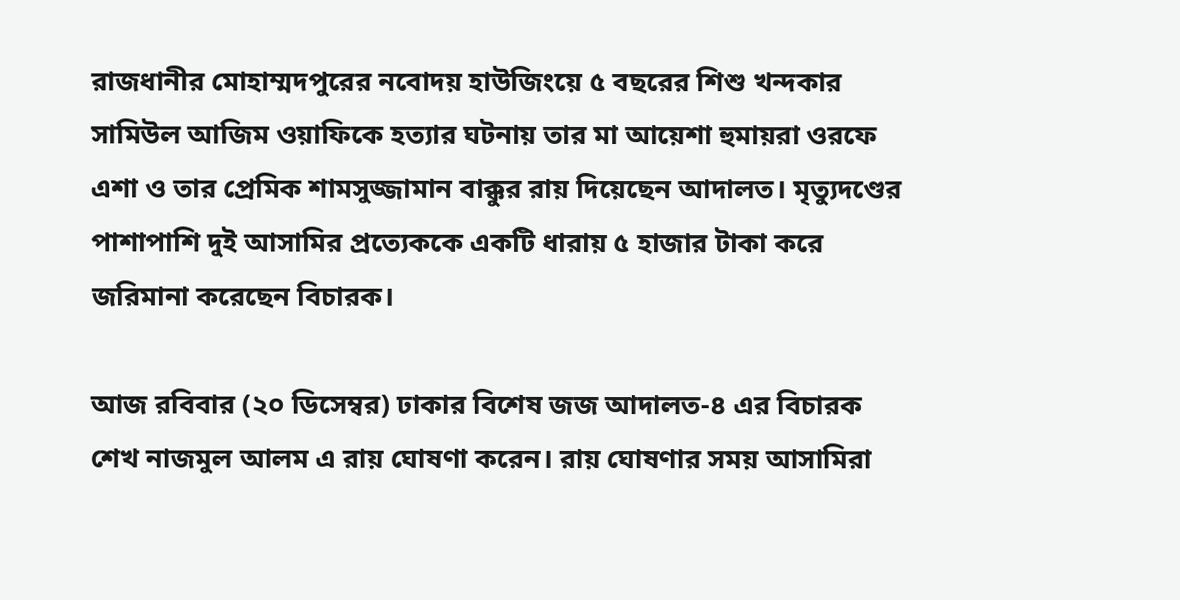রাজধানীর মোহাম্মদপুরের নবোদয় হাউজিংয়ে ৫ বছরের শিশু খন্দকার সামিউল আজিম ওয়াফিকে হত্যার ঘটনায় তার মা আয়েশা হুমায়রা ওরফে এশা ও তার প্রেমিক শামসুজ্জামান বাক্কুর রায় দিয়েছেন আদালত। মৃত্যুদণ্ডের পাশাপাশি দুই আসামির প্রত্যেককে একটি ধারায় ৫ হাজার টাকা করে জরিমানা করেছেন বিচারক।

আজ রবিবার (২০ ডিসেম্বর) ঢাকার বিশেষ জজ আদালত-৪ এর বিচারক শেখ নাজমুল আলম এ রায় ঘোষণা করেন। রায় ঘোষণার সময় আসামিরা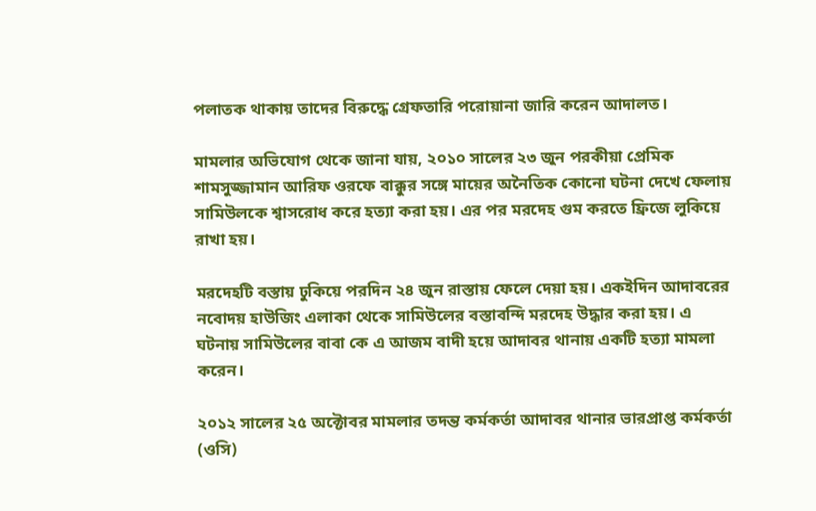পলাতক থাকায় তাদের বিরুদ্ধে গ্রেফতারি পরোয়ানা জারি করেন আদালত।

মামলার অভিযোগ থেকে জানা যায়, ২০১০ সালের ২৩ জুন পরকীয়া প্রেমিক শামসুজ্জামান আরিফ ওরফে বাক্কুর সঙ্গে মায়ের অনৈতিক কোনো ঘটনা দেখে ফেলায় সামিউলকে শ্বাসরোধ করে হত্যা করা হয়। এর পর মরদেহ গুম করতে ফ্রিজে লুকিয়ে রাখা হয়।

মরদেহটি বস্তায় ঢুকিয়ে পরদিন ২৪ জুন রাস্তায় ফেলে দেয়া হয়। একইদিন আদাবরের নবোদয় হাউজিং এলাকা থেকে সামিউলের বস্তাবন্দি মরদেহ উদ্ধার করা হয়। এ ঘটনায় সামিউলের বাবা কে এ আজম বাদী হয়ে আদাবর থানায় একটি হত্যা মামলা করেন।

২০১২ সালের ২৫ অক্টোবর মামলার তদন্ত কর্মকর্তা আদাবর থানার ভারপ্রাপ্ত কর্মকর্তা (ওসি)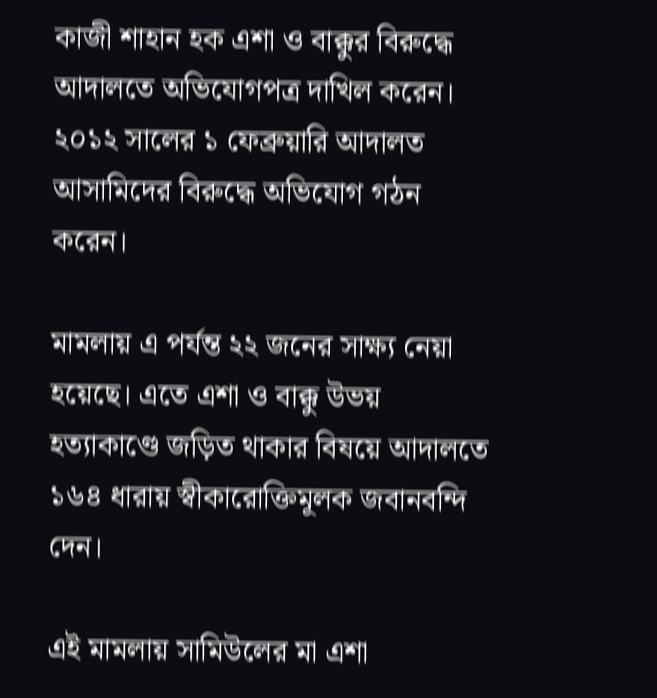কাজী শাহান হক এশা ও বাক্কুর বিরুদ্ধে আদালতে অভিযোগপত্র দাখিল করেন। ২০১২ সালের ১ ফেব্রুয়ারি আদালত আসামিদের বিরুদ্ধে অভিযোগ গঠন করেন।

মামলায় এ পর্যন্ত ২২ জনের সাক্ষ্য নেয়া হয়েছে। এতে এশা ও বাক্কু উভয় হত্যাকাণ্ডে জড়িত থাকার বিষয়ে আদালতে ১৬৪ ধারায় স্বীকারোক্তিমূলক জবানবন্দি দেন।

এই মামলায় সামিউলের মা এশা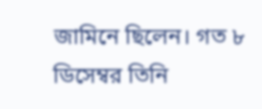জামিনে ছিলেন। গত ৮ ডিসেম্বর তিনি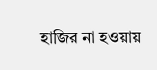হাজির না হওয়ায়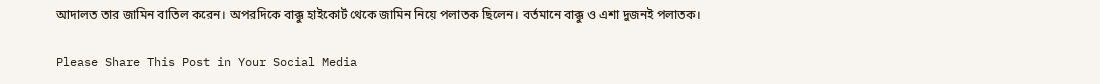আদালত তার জামিন বাতিল করেন। অপরদিকে বাক্কু হাইকোর্ট থেকে জামিন নিয়ে পলাতক ছিলেন। বর্তমানে বাক্কু ও এশা দুজনই পলাতক।

Please Share This Post in Your Social Media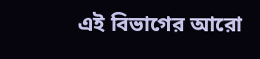এই বিভাগের আরো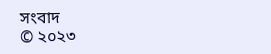সংবাদ
© ২০২৩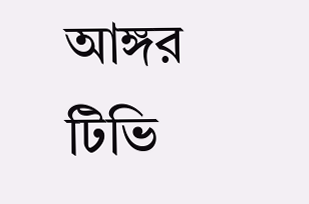আঙ্গর টিভি